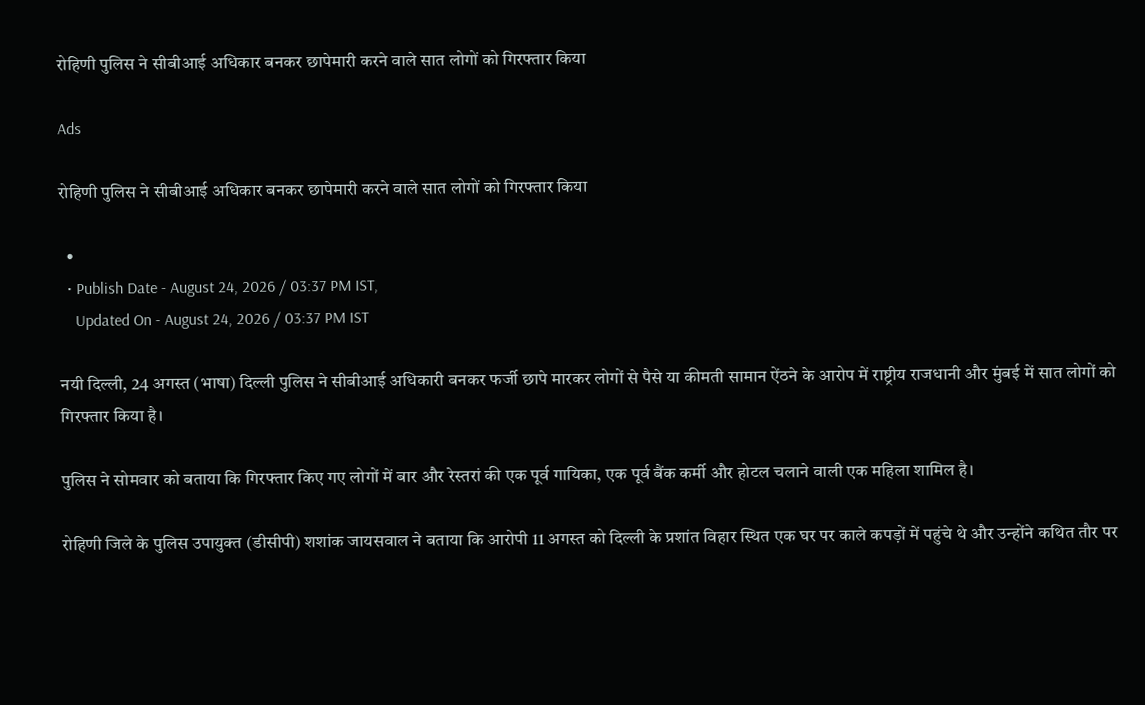रोहिणी पुलिस ने सीबीआई अधिकार बनकर छापेमारी करने वाले सात लोगों को गिरफ्तार किया

Ads

रोहिणी पुलिस ने सीबीआई अधिकार बनकर छापेमारी करने वाले सात लोगों को गिरफ्तार किया

  •
  • Publish Date - August 24, 2026 / 03:37 PM IST,
    Updated On - August 24, 2026 / 03:37 PM IST

नयी दिल्ली, 24 अगस्त (भाषा) दिल्ली पुलिस ने सीबीआई अधिकारी बनकर फर्जी छापे मारकर लोगों से पैसे या कीमती सामान ऐंठने के आरोप में राष्ट्रीय राजधानी और मुंबई में सात लोगों को गिरफ्तार किया है।

पुलिस ने सोमवार को बताया कि गिरफ्तार किए गए लोगों में बार और रेस्तरां की एक पूर्व गायिका, एक पूर्व बैंक कर्मी और होटल चलाने वाली एक महिला शामिल है।

रोहिणी जिले के पुलिस उपायुक्त (डीसीपी) शशांक जायसवाल ने बताया कि आरोपी 11 अगस्त को दिल्ली के प्रशांत विहार स्थित एक घर पर काले कपड़ों में पहुंचे थे और उन्होंने कथित तौर पर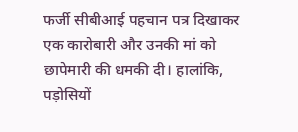फर्जी सीबीआई पहचान पत्र दिखाकर एक कारोबारी और उनकी मां को छापेमारी की धमकी दी। हालांकि, पड़ोसियों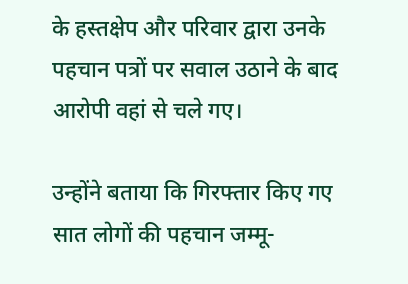के हस्तक्षेप और परिवार द्वारा उनके पहचान पत्रों पर सवाल उठाने के बाद आरोपी वहां से चले गए।

उन्होंने बताया कि गिरफ्तार किए गए सात लोगों की पहचान जम्मू-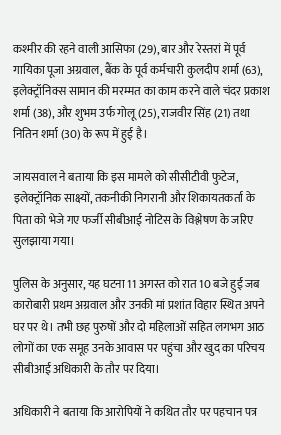कश्मीर की रहने वाली आसिफा (29), बार और रेस्तरां में पूर्व गायिका पूजा अग्रवाल, बैंक के पूर्व कर्मचारी कुलदीप शर्मा (63), इलेक्ट्रॉनिक्स सामान की मरम्मत का काम करने वाले चंदर प्रकाश शर्मा (38), और शुभम उर्फ गोलू (25), राजवीर सिंह (21) तथा नितिन शर्मा (30) के रूप में हुई है।

जायसवाल ने बताया कि इस मामले को सीसीटीवी फुटेज, इलेक्ट्रॉनिक साक्ष्यों, तकनीकी निगरानी और शिकायतकर्ता के पिता को भेजे गए फर्जी सीबीआई नोटिस के विश्लेषण के जरिए सुलझाया गया।

पुलिस के अनुसार, यह घटना 11 अगस्त को रात 10 बजे हुई जब कारोबारी प्रथम अग्रवाल और उनकी मां प्रशांत विहार स्थित अपने घर पर थे। तभी छह पुरुषों और दो महिलाओं सहित लगभग आठ लोगों का एक समूह उनके आवास पर पहुंचा और खुद का परिचय सीबीआई अधिकारी के तौर पर दिया।

अधिकारी ने बताया कि आरोपियों ने कथित तौर पर पहचान पत्र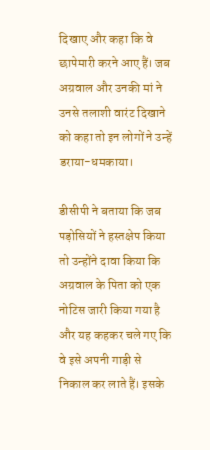दिखाए और कहा कि वे छापेमारी करने आए हैं। जब अग्रवाल और उनकी मां ने उनसे तलाशी वारंट दिखाने को कहा तो इन लोगों ने उन्हें डराया-धमकाया।

डीसीपी ने बताया कि जब पड़ोसियों ने हस्तक्षेप किया तो उन्होंने दावा किया कि अग्रवाल के पिता को एक नोटिस जारी किया गया है और यह कहकर चले गए कि वे इसे अपनी गाड़ी से निकाल कर लाते हैं। इसके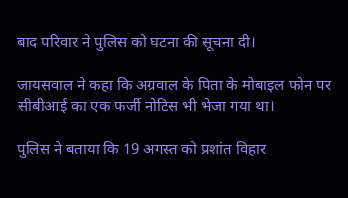बाद परिवार ने पुलिस को घटना की सूचना दी।

जायसवाल ने कहा कि अग्रवाल के पिता के मोबाइल फोन पर सीबीआई का एक फर्जी नोटिस भी भेजा गया था।

पुलिस ने बताया कि 19 अगस्त को प्रशांत विहार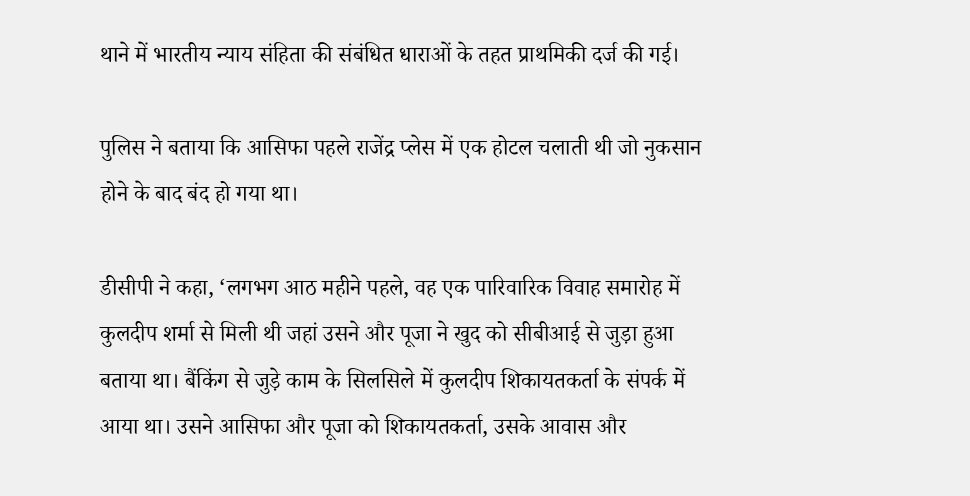थाने में भारतीय न्याय संहिता की संबंधित धाराओं के तहत प्राथमिकी दर्ज की गई।

पुलिस ने बताया कि आसिफा पहले राजेंद्र प्लेस में एक होटल चलाती थी जो नुकसान होने के बाद बंद हो गया था।

डीसीपी ने कहा, ‘लगभग आठ महीने पहले, वह एक पारिवारिक विवाह समारोह में कुलदीप शर्मा से मिली थी जहां उसने और पूजा ने खुद को सीबीआई से जुड़ा हुआ बताया था। बैंकिंग से जुड़े काम के सिलसिले में कुलदीप शिकायतकर्ता के संपर्क में आया था। उसने आसिफा और पूजा को शिकायतकर्ता, उसके आवास और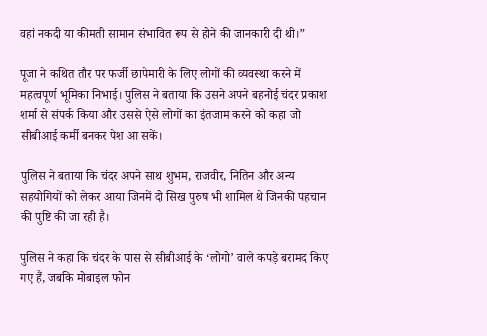वहां नकदी या कीमती सामान संभावित रूप से होने की जानकारी दी थी।”

पूजा ने कथित तौर पर फर्जी छापेमारी के लिए लोगों की व्यवस्था करने में महत्वपूर्ण भूमिका निभाई। पुलिस ने बताया कि उसने अपने बहनोई चंदर प्रकाश शर्मा से संपर्क किया और उससे ऐसे लोगों का इंतजाम करने को कहा जो सीबीआई कर्मी बनकर पेश आ सकें।

पुलिस ने बताया कि चंदर अपने साथ शुभम, राजवीर, नितिन और अन्य सहयोगियों को लेकर आया जिनमें दो सिख पुरुष भी शामिल थे जिनकी पहचान की पुष्टि की जा रही है।

पुलिस ने कहा कि चंदर के पास से सीबीआई के ‘लोगो’ वाले कपड़े बरामद किए गए हैं, जबकि मोबाइल फोन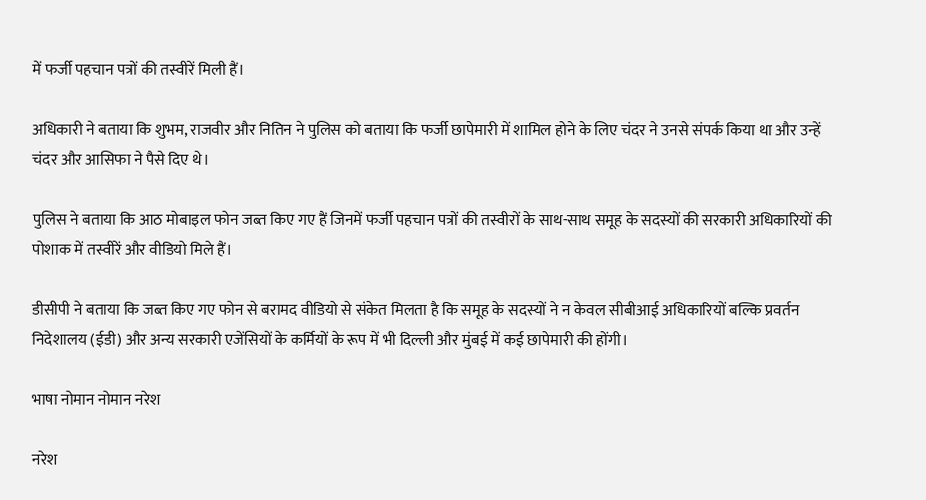में फर्जी पहचान पत्रों की तस्वीरें मिली हैं।

अधिकारी ने बताया कि शुभम, राजवीर और नितिन ने पुलिस को बताया कि फर्जी छापेमारी में शामिल होने के लिए चंदर ने उनसे संपर्क किया था और उन्हें चंदर और आसिफा ने पैसे दिए थे।

पुलिस ने बताया कि आठ मोबाइल फोन जब्त किए गए हैं जिनमें फर्जी पहचान पत्रों की तस्वीरों के साथ-साथ समूह के सदस्यों की सरकारी अधिकारियों की पोशाक में तस्वीरें और वीडियो मिले हैं।

डीसीपी ने बताया कि जब्त किए गए फोन से बरामद वीडियो से संकेत मिलता है कि समूह के सदस्यों ने न केवल सीबीआई अधिकारियों बल्कि प्रवर्तन निदेशालय (ईडी) और अन्य सरकारी एजेंसियों के कर्मियों के रूप में भी दिल्ली और मुंबई में कई छापेमारी की होंगी।

भाषा नोमान नोमान नरेश

नरेश